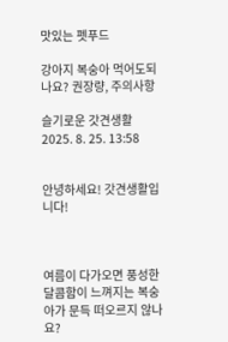맛있는 펫푸드

강아지 복숭아 먹어도되나요? 권장량, 주의사항

슬기로운 갓견생활 2025. 8. 25. 13:58


안녕하세요! 갓견생활입니다!



여름이 다가오면 풍성한 달콤함이 느껴지는 복숭아가 문득 떠오르지 않나요?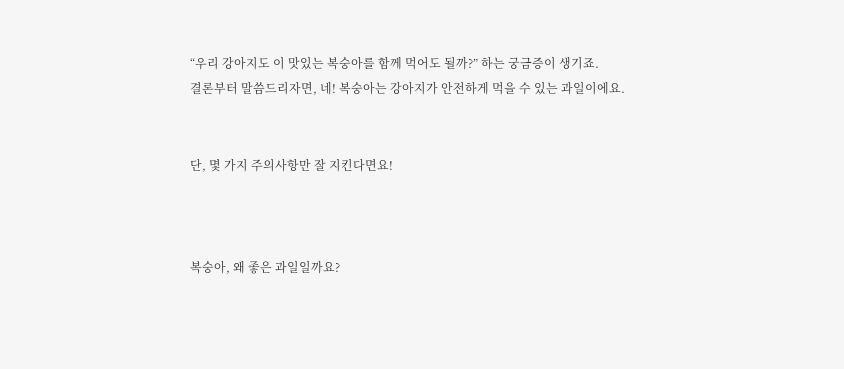“우리 강아지도 이 맛있는 복숭아를 함께 먹어도 될까?” 하는 궁금증이 생기죠.
결론부터 말씀드리자면, 네! 복숭아는 강아지가 안전하게 먹을 수 있는 과일이에요.


단, 몇 가지 주의사항만 잘 지킨다면요!



복숭아, 왜 좋은 과일일까요?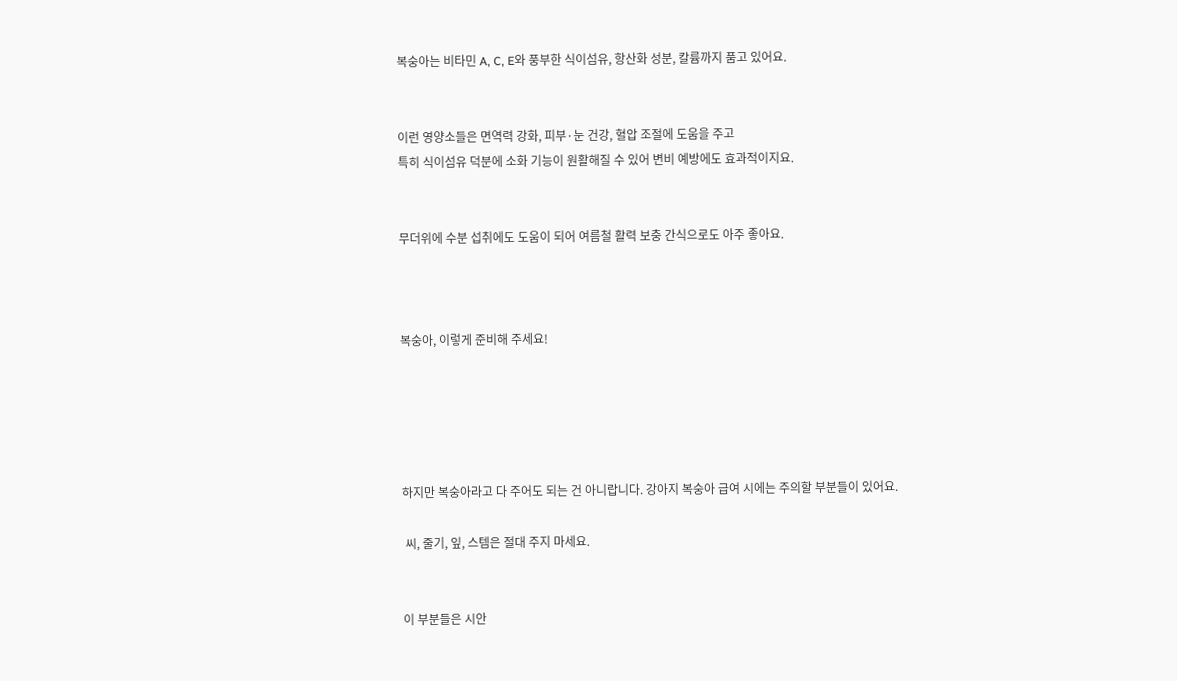복숭아는 비타민 A, C, E와 풍부한 식이섬유, 항산화 성분, 칼륨까지 품고 있어요.


이런 영양소들은 면역력 강화, 피부·눈 건강, 혈압 조절에 도움을 주고
특히 식이섬유 덕분에 소화 기능이 원활해질 수 있어 변비 예방에도 효과적이지요.


무더위에 수분 섭취에도 도움이 되어 여름철 활력 보충 간식으로도 아주 좋아요.



복숭아, 이렇게 준비해 주세요!





하지만 복숭아라고 다 주어도 되는 건 아니랍니다. 강아지 복숭아 급여 시에는 주의할 부분들이 있어요.

 씨, 줄기, 잎, 스템은 절대 주지 마세요.


이 부분들은 시안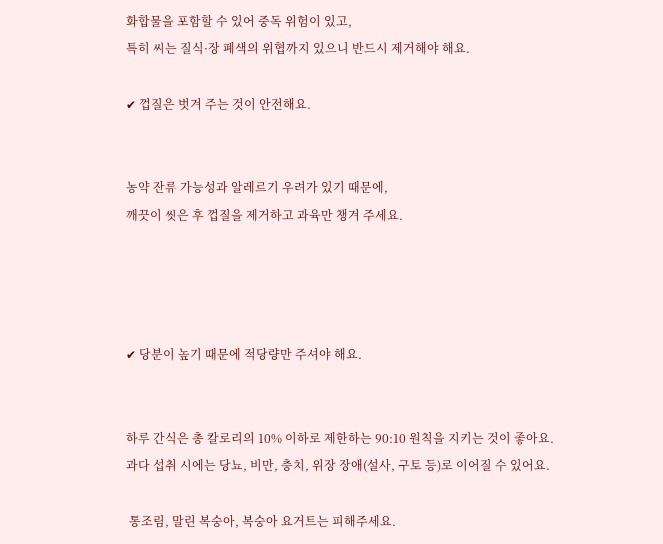화합물을 포함할 수 있어 중독 위험이 있고,
특히 씨는 질식·장 폐색의 위협까지 있으니 반드시 제거해야 해요.

✔ 껍질은 벗겨 주는 것이 안전해요.


농약 잔류 가능성과 알레르기 우려가 있기 때문에,
깨끗이 씻은 후 껍질을 제거하고 과육만 챙겨 주세요.




✔ 당분이 높기 때문에 적당량만 주셔야 해요.


하루 간식은 총 칼로리의 10% 이하로 제한하는 90:10 원칙을 지키는 것이 좋아요.
과다 섭취 시에는 당뇨, 비만, 충치, 위장 장애(설사, 구토 등)로 이어질 수 있어요.

 통조림, 말린 복숭아, 복숭아 요거트는 피해주세요.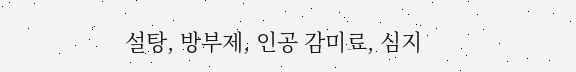설탕, 방부제, 인공 감미료, 심지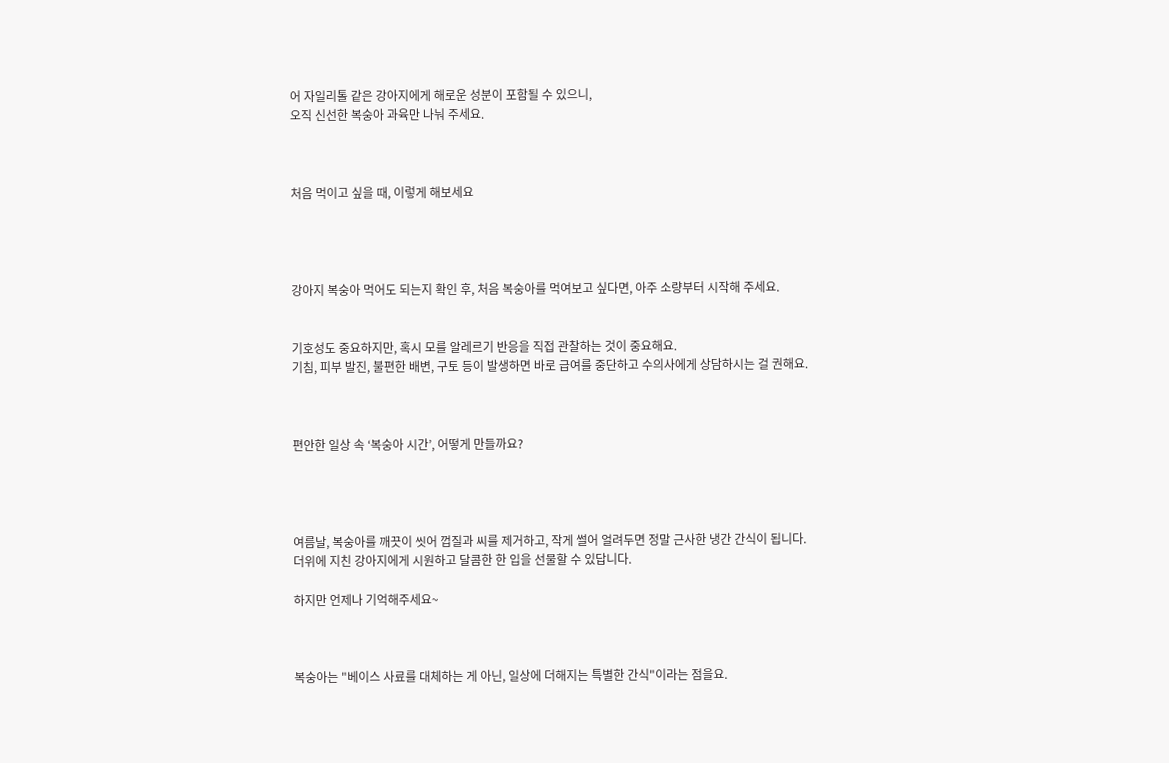어 자일리톨 같은 강아지에게 해로운 성분이 포함될 수 있으니,
오직 신선한 복숭아 과육만 나눠 주세요.



처음 먹이고 싶을 때, 이렇게 해보세요




강아지 복숭아 먹어도 되는지 확인 후, 처음 복숭아를 먹여보고 싶다면, 아주 소량부터 시작해 주세요.


기호성도 중요하지만, 혹시 모를 알레르기 반응을 직접 관찰하는 것이 중요해요.
기침, 피부 발진, 불편한 배변, 구토 등이 발생하면 바로 급여를 중단하고 수의사에게 상담하시는 걸 권해요.



편안한 일상 속 ‘복숭아 시간’, 어떻게 만들까요?




여름날, 복숭아를 깨끗이 씻어 껍질과 씨를 제거하고, 작게 썰어 얼려두면 정말 근사한 냉간 간식이 됩니다.
더위에 지친 강아지에게 시원하고 달콤한 한 입을 선물할 수 있답니다.

하지만 언제나 기억해주세요~



복숭아는 "베이스 사료를 대체하는 게 아닌, 일상에 더해지는 특별한 간식"이라는 점을요.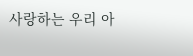사랑하는 우리 아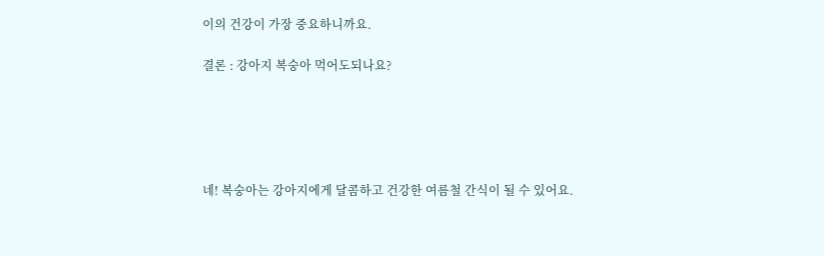이의 건강이 가장 중요하니까요.

결론 : 강아지 복숭아 먹어도되나요?





네! 복숭아는 강아지에게 달콤하고 건강한 여름철 간식이 될 수 있어요.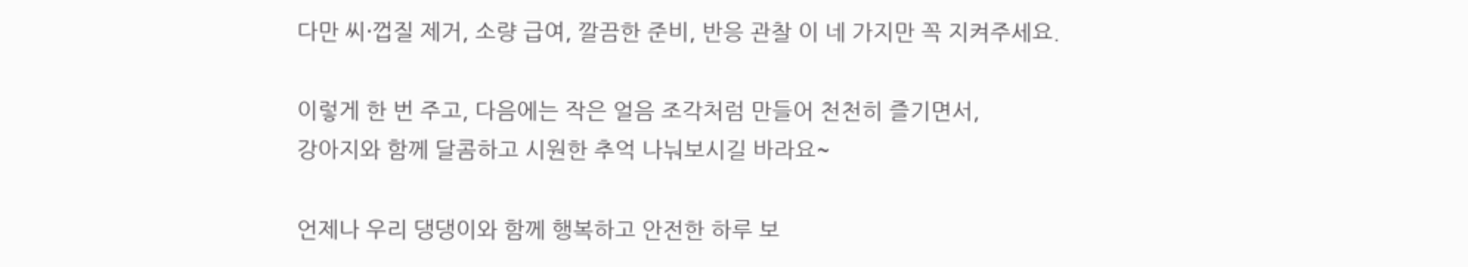다만 씨·껍질 제거, 소량 급여, 깔끔한 준비, 반응 관찰 이 네 가지만 꼭 지켜주세요.

이렇게 한 번 주고, 다음에는 작은 얼음 조각처럼 만들어 천천히 즐기면서,
강아지와 함께 달콤하고 시원한 추억 나눠보시길 바라요~

언제나 우리 댕댕이와 함께 행복하고 안전한 하루 보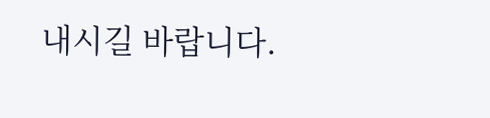내시길 바랍니다.